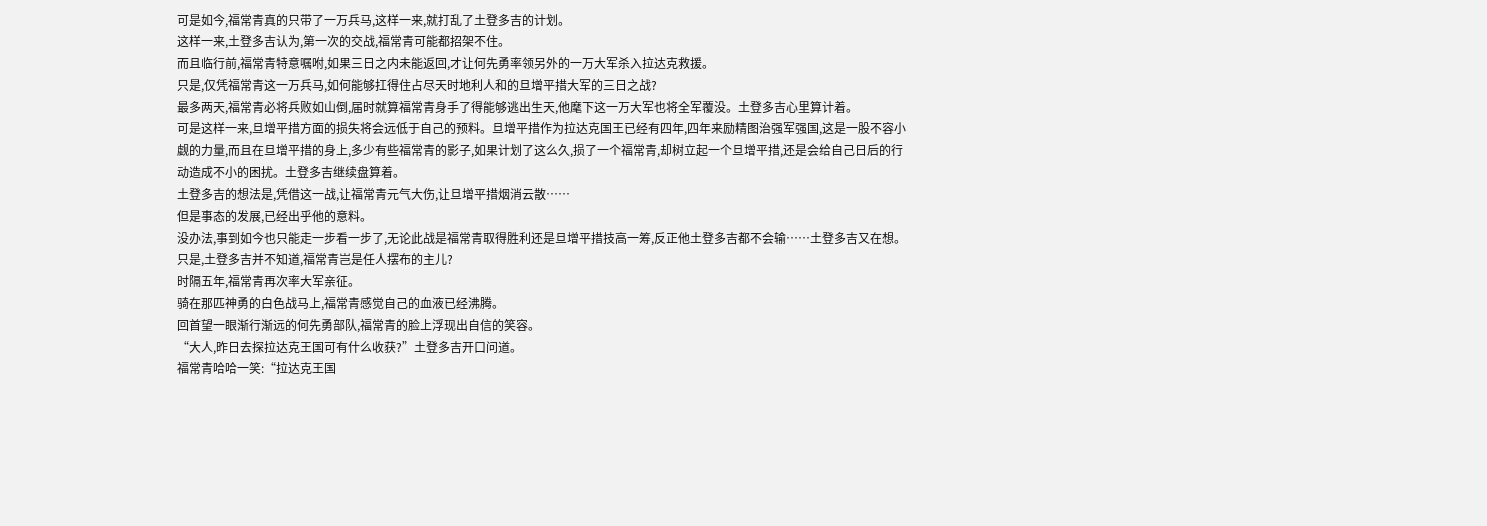可是如今,福常青真的只带了一万兵马,这样一来,就打乱了土登多吉的计划。
这样一来,土登多吉认为,第一次的交战,福常青可能都招架不住。
而且临行前,福常青特意嘱咐,如果三日之内未能返回,才让何先勇率领另外的一万大军杀入拉达克救援。
只是,仅凭福常青这一万兵马,如何能够扛得住占尽天时地利人和的旦增平措大军的三日之战?
最多两天,福常青必将兵败如山倒,届时就算福常青身手了得能够逃出生天,他麾下这一万大军也将全军覆没。土登多吉心里算计着。
可是这样一来,旦增平措方面的损失将会远低于自己的预料。旦增平措作为拉达克国王已经有四年,四年来励精图治强军强国,这是一股不容小觑的力量,而且在旦增平措的身上,多少有些福常青的影子,如果计划了这么久,损了一个福常青,却树立起一个旦增平措,还是会给自己日后的行动造成不小的困扰。土登多吉继续盘算着。
土登多吉的想法是,凭借这一战,让福常青元气大伤,让旦增平措烟消云散……
但是事态的发展,已经出乎他的意料。
没办法,事到如今也只能走一步看一步了,无论此战是福常青取得胜利还是旦增平措技高一筹,反正他土登多吉都不会输……土登多吉又在想。
只是,土登多吉并不知道,福常青岂是任人摆布的主儿?
时隔五年,福常青再次率大军亲征。
骑在那匹神勇的白色战马上,福常青感觉自己的血液已经沸腾。
回首望一眼渐行渐远的何先勇部队,福常青的脸上浮现出自信的笑容。
“大人,昨日去探拉达克王国可有什么收获?”土登多吉开口问道。
福常青哈哈一笑:“拉达克王国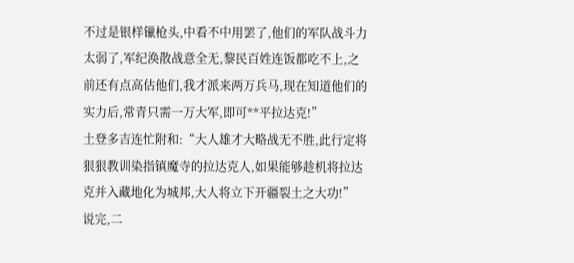不过是银样镴枪头,中看不中用罢了,他们的军队战斗力太弱了,军纪涣散战意全无,黎民百姓连饭都吃不上,之前还有点高估他们,我才派来两万兵马,现在知道他们的实力后,常青只需一万大军,即可**平拉达克!”
土登多吉连忙附和:“大人雄才大略战无不胜,此行定将狠狠教训染指镇魔寺的拉达克人,如果能够趁机将拉达克并入藏地化为城邦,大人将立下开疆裂土之大功!”
说完,二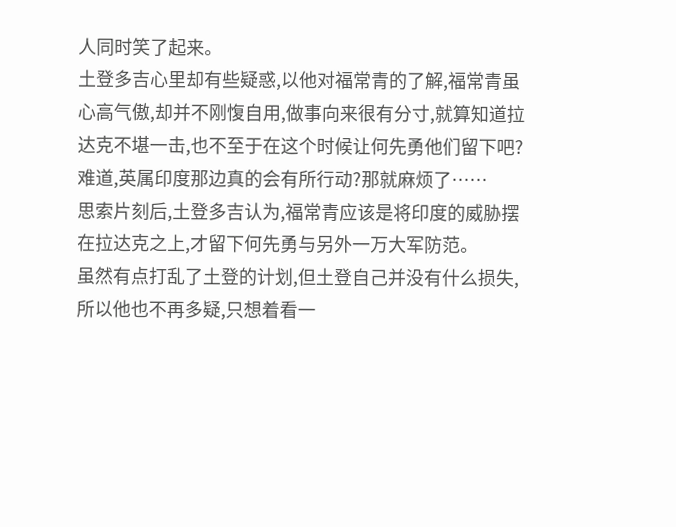人同时笑了起来。
土登多吉心里却有些疑惑,以他对福常青的了解,福常青虽心高气傲,却并不刚愎自用,做事向来很有分寸,就算知道拉达克不堪一击,也不至于在这个时候让何先勇他们留下吧?
难道,英属印度那边真的会有所行动?那就麻烦了……
思索片刻后,土登多吉认为,福常青应该是将印度的威胁摆在拉达克之上,才留下何先勇与另外一万大军防范。
虽然有点打乱了土登的计划,但土登自己并没有什么损失,所以他也不再多疑,只想着看一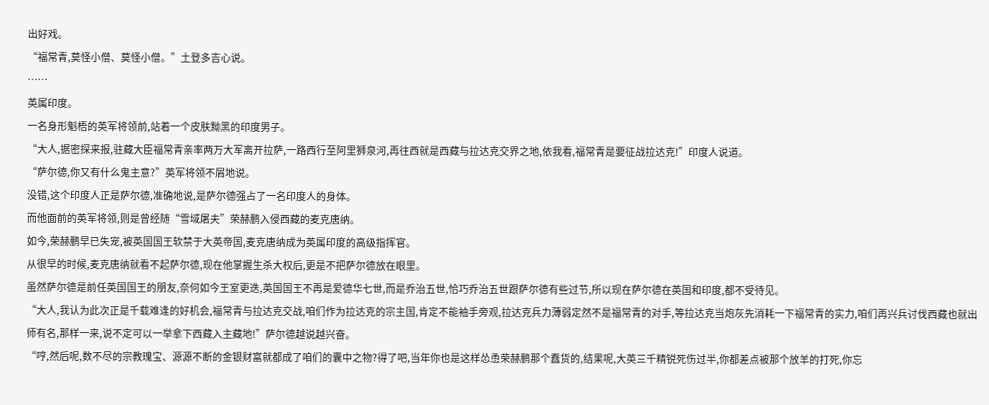出好戏。
“福常青,莫怪小僧、莫怪小僧。”土登多吉心说。
……
英属印度。
一名身形魁梧的英军将领前,站着一个皮肤黝黑的印度男子。
“大人,据密探来报,驻藏大臣福常青亲率两万大军离开拉萨,一路西行至阿里狮泉河,再往西就是西藏与拉达克交界之地,依我看,福常青是要征战拉达克!”印度人说道。
“萨尔德,你又有什么鬼主意?”英军将领不屑地说。
没错,这个印度人正是萨尔德,准确地说,是萨尔德强占了一名印度人的身体。
而他面前的英军将领,则是曾经随“雪域屠夫”荣赫鹏入侵西藏的麦克唐纳。
如今,荣赫鹏早已失宠,被英国国王软禁于大英帝国,麦克唐纳成为英属印度的高级指挥官。
从很早的时候,麦克唐纳就看不起萨尔德,现在他掌握生杀大权后,更是不把萨尔德放在眼里。
虽然萨尔德是前任英国国王的朋友,奈何如今王室更迭,英国国王不再是爱德华七世,而是乔治五世,恰巧乔治五世跟萨尔德有些过节,所以现在萨尔德在英国和印度,都不受待见。
“大人,我认为此次正是千载难逢的好机会,福常青与拉达克交战,咱们作为拉达克的宗主国,肯定不能袖手旁观,拉达克兵力薄弱定然不是福常青的对手,等拉达克当炮灰先消耗一下福常青的实力,咱们再兴兵讨伐西藏也就出师有名,那样一来,说不定可以一举拿下西藏入主藏地!”萨尔德越说越兴奋。
“哼,然后呢,数不尽的宗教瑰宝、源源不断的金银财富就都成了咱们的囊中之物?得了吧,当年你也是这样怂恿荣赫鹏那个蠢货的,结果呢,大英三千精锐死伤过半,你都差点被那个放羊的打死,你忘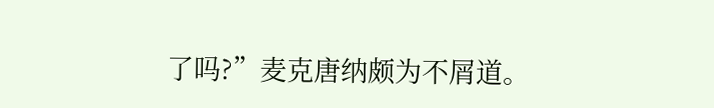了吗?”麦克唐纳颇为不屑道。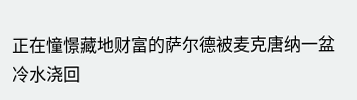正在憧憬藏地财富的萨尔德被麦克唐纳一盆冷水浇回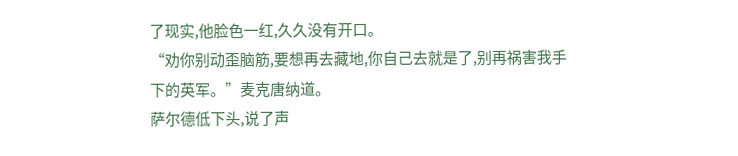了现实,他脸色一红,久久没有开口。
“劝你别动歪脑筋,要想再去藏地,你自己去就是了,别再祸害我手下的英军。”麦克唐纳道。
萨尔德低下头,说了声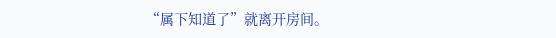“属下知道了”就离开房间。